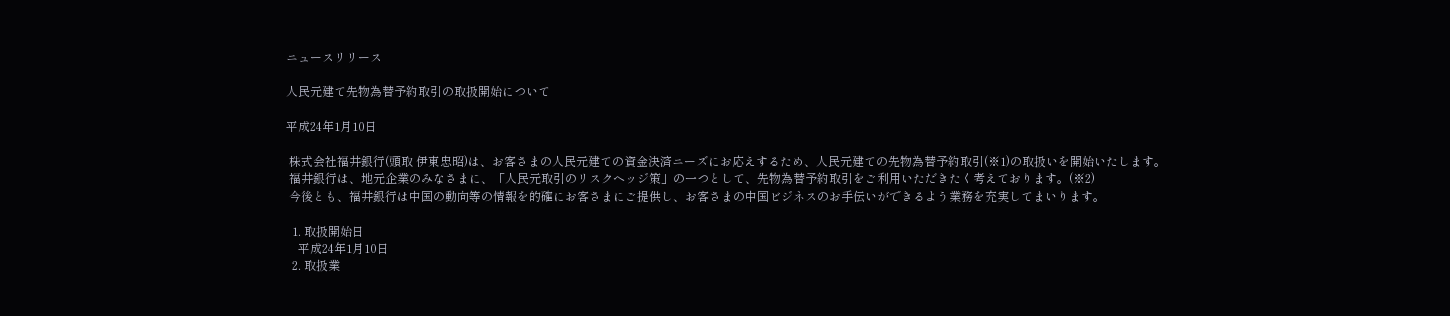ニュースリリース

人民元建て先物為替予約取引の取扱開始について

平成24年1月10日

 株式会社福井銀行(頭取 伊東忠昭)は、お客さまの人民元建ての資金決済ニーズにお応えするため、人民元建ての先物為替予約取引(※1)の取扱いを開始いたします。
 福井銀行は、地元企業のみなさまに、「人民元取引のリスクヘッジ策」の一つとして、先物為替予約取引をご利用いただきたく考えております。(※2)
 今後とも、福井銀行は中国の動向等の情報を的確にお客さまにご提供し、お客さまの中国ビジネスのお手伝いができるよう業務を充実してまいります。

  1. 取扱開始日
    平成24年1月10日
  2. 取扱業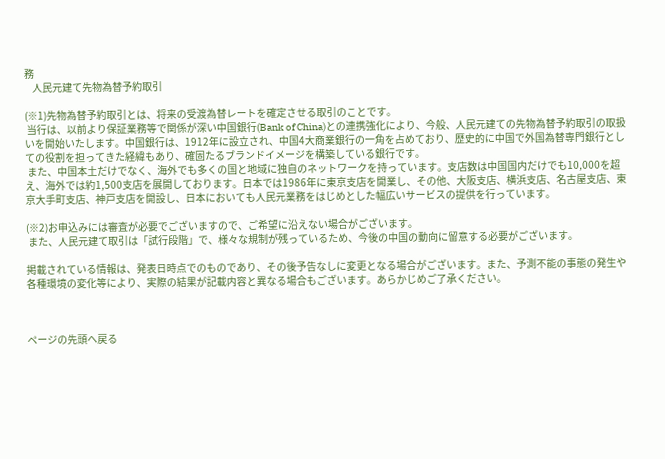務
    人民元建て先物為替予約取引

(※1)先物為替予約取引とは、将来の受渡為替レートを確定させる取引のことです。
 当行は、以前より保証業務等で関係が深い中国銀行(Bank of China)との連携強化により、今般、人民元建ての先物為替予約取引の取扱いを開始いたします。中国銀行は、1912年に設立され、中国4大商業銀行の一角を占めており、歴史的に中国で外国為替専門銀行としての役割を担ってきた経緯もあり、確固たるブランドイメージを構築している銀行です。
 また、中国本土だけでなく、海外でも多くの国と地域に独自のネットワークを持っています。支店数は中国国内だけでも10,000を超え、海外では約1,500支店を展開しております。日本では1986年に東京支店を開業し、その他、大阪支店、横浜支店、名古屋支店、東京大手町支店、神戸支店を開設し、日本においても人民元業務をはじめとした幅広いサービスの提供を行っています。

(※2)お申込みには審査が必要でございますので、ご希望に沿えない場合がございます。
 また、人民元建て取引は「試行段階」で、様々な規制が残っているため、今後の中国の動向に留意する必要がございます。

掲載されている情報は、発表日時点でのものであり、その後予告なしに変更となる場合がございます。また、予測不能の事態の発生や各種環境の変化等により、実際の結果が記載内容と異なる場合もございます。あらかじめご了承ください。



ページの先頭へ戻る